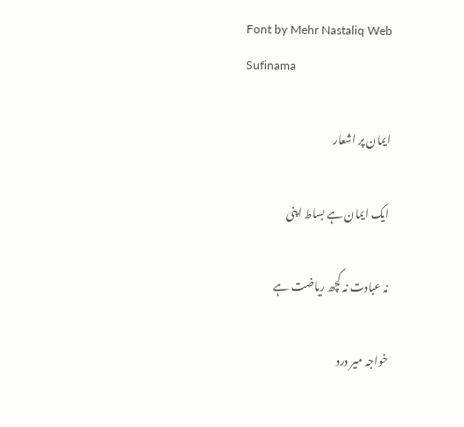Font by Mehr Nastaliq Web
Sufinama

ایمان پر اشعار

ایک ایمان ہے بساط اپنی

نہ عبادت نہ کچھ ریاضت ہے

خواجہ میر درد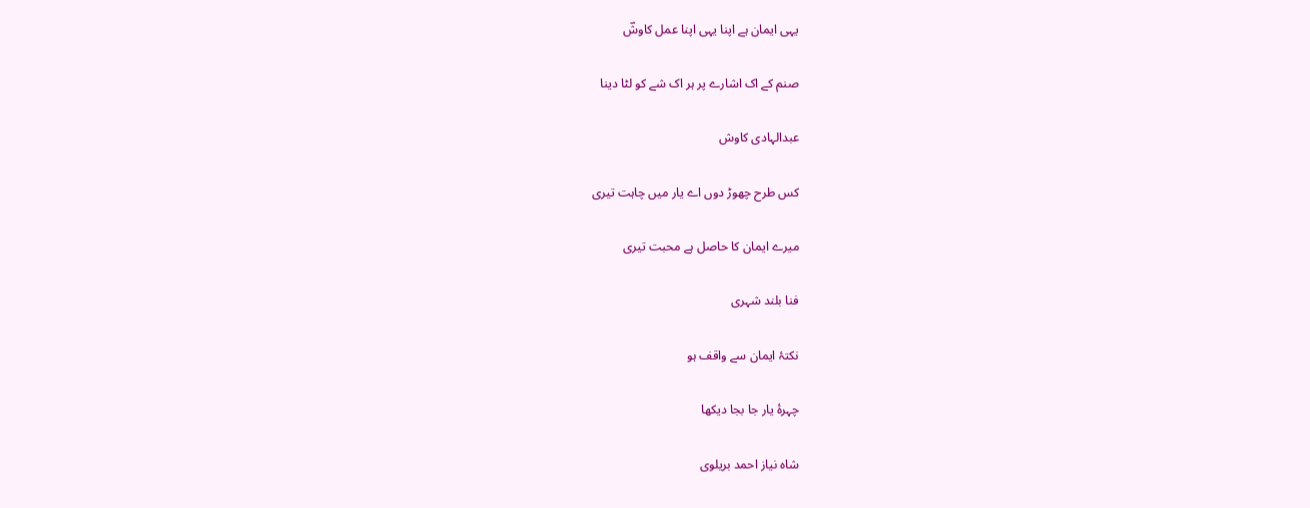یہی ایمان ہے اپنا یہی اپنا عمل کاوشؔ

صنم کے اک اشارے پر ہر اک شے کو لٹا دینا

عبدالہادی کاوش

کس طرح چھوڑ دوں اے یار میں چاہت تیری

میرے ایمان کا حاصل ہے محبت تیری

فنا بلند شہری

نکتۂ ایمان سے واقف ہو

چہرۂ یار جا بجا دیکھا

شاہ نیاز احمد بریلوی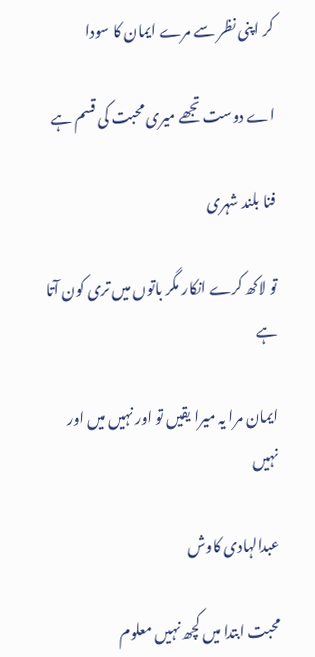کر اپنی نظر سے مرے ایمان کا سودا

اے دوست تجھے میری محبت کی قسم ہے

فنا بلند شہری

تو لاکھ کرے انکار مگر باتوں میں تری کون آتا ہے

ایمان مرا یہ میرا یقیں تو اور نہیں میں اور نہیں

عبدالہادی کاوش

محبت ابتدا میں کچھ نہیں معلوم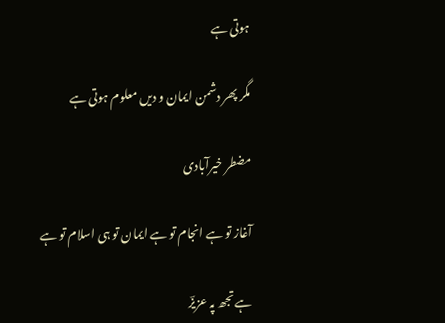ہوتی ہے

مگر پھر دشمن ایمان و دیں معلوم ہوتی ہے

مضطر خیرآبادی

آغاز تو ہے انجام تو ہے ایمان تو ہی اسلام تو ہے

ہے تجھ پہ عزیزؔ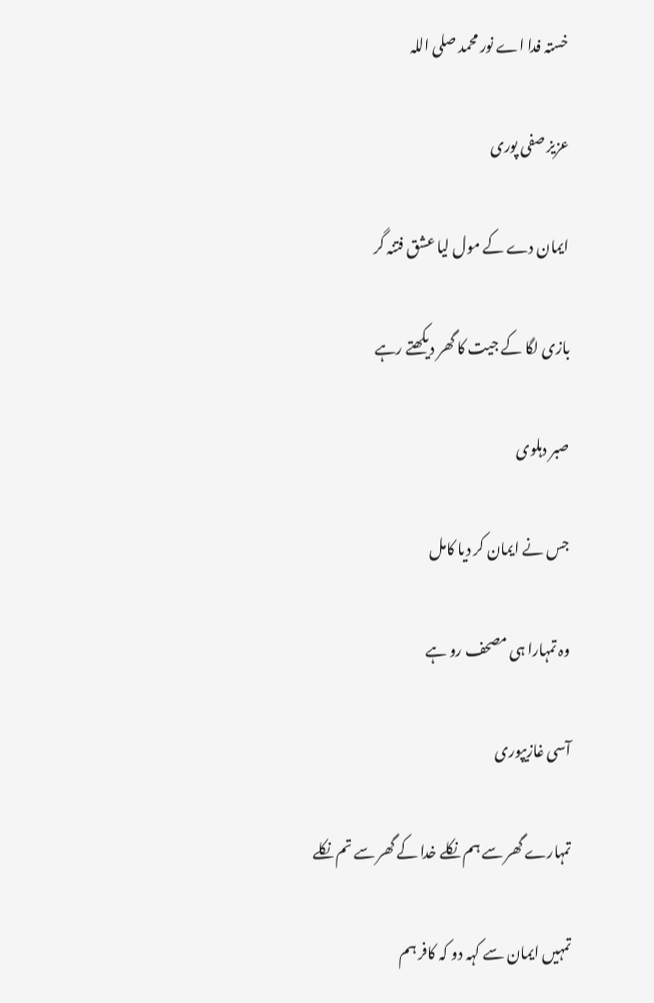خستہ فدا اے نور محمد صلی اللہ

عزیز صفی پوری

ایمان دے کے مول لیا عشق فتنہ گر

بازی لگا کے جیت کا گھر دیکھتے رہے

صبر دہلوی

جس نے ایمان کر دیا کامل

وہ تمہارا ہی مصحف رو ہے

آسی غازیپوری

تمہارے گھر سے ہم نکلے خدا کے گھر سے تم نکلے

تمہیں ایمان سے کہہ دو کہ کافر ہم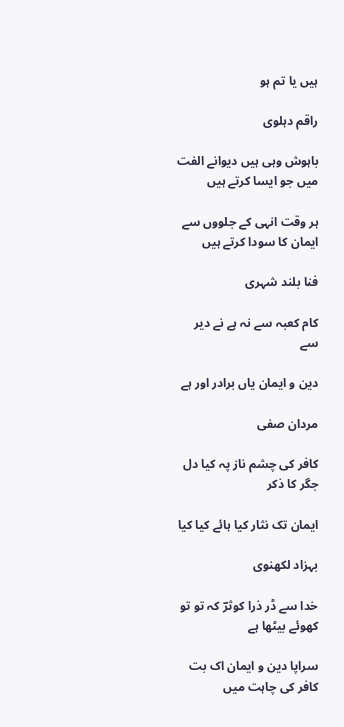ہیں یا تم ہو

راقم دہلوی

باہوش وہی ہیں دیوانے الفت میں جو ایسا کرتے ہیں

ہر وقت انہی کے جلووں سے ایمان کا سودا کرتے ہیں

فنا بلند شہری

کام کعبہ سے نہ ہے نے دیر سے

دین و ایمان یاں برادر اور ہے

مردان صفی

کافر کی چشم ناز پہ کیا دل جگر کا ذکر

ایمان تک نثار کیا ہائے کیا کیا

بہزاد لکھنوی

خدا سے ڈر ذرا کوثرؔ کہ تو تو کھوئے بیٹھا ہے

سراپا دین و ایمان اک بت کافر کی چاہت میں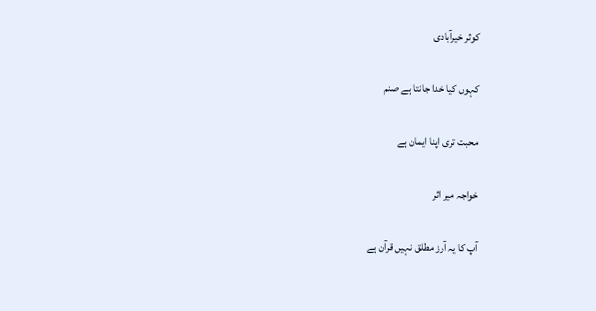کوثر خیرآبادی

کہوں کیا خدا جانتا ہے صنم

محبت تری اپنا ایمان ہے

خواجہ میر اثر

آپ کا یہ آرز مطلق نہیں قرآن ہے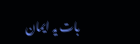بات یہ ایمان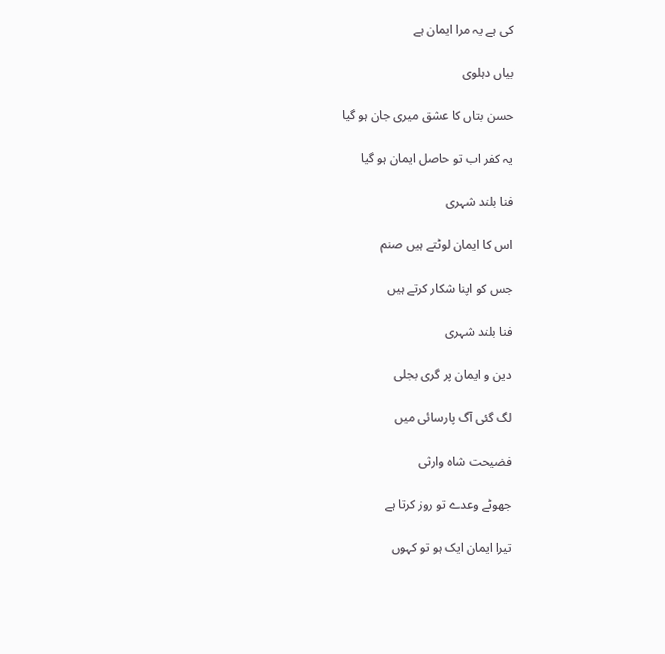کی ہے یہ مرا ایمان ہے

بیاں دہلوی

حسن بتاں کا عشق میری جان ہو گیا

یہ کفر اب تو حاصل‌ ایمان ہو گیا

فنا بلند شہری

اس کا ایمان لوٹتے ہیں صنم

جس کو اپنا شکار کرتے ہیں

فنا بلند شہری

دین و ایمان پر گری بجلی

لگ گئی آگ پارسائی میں

فضیحت شاہ وارثی

جھوٹے وعدے تو روز کرتا ہے

تیرا ایمان ایک ہو تو کہوں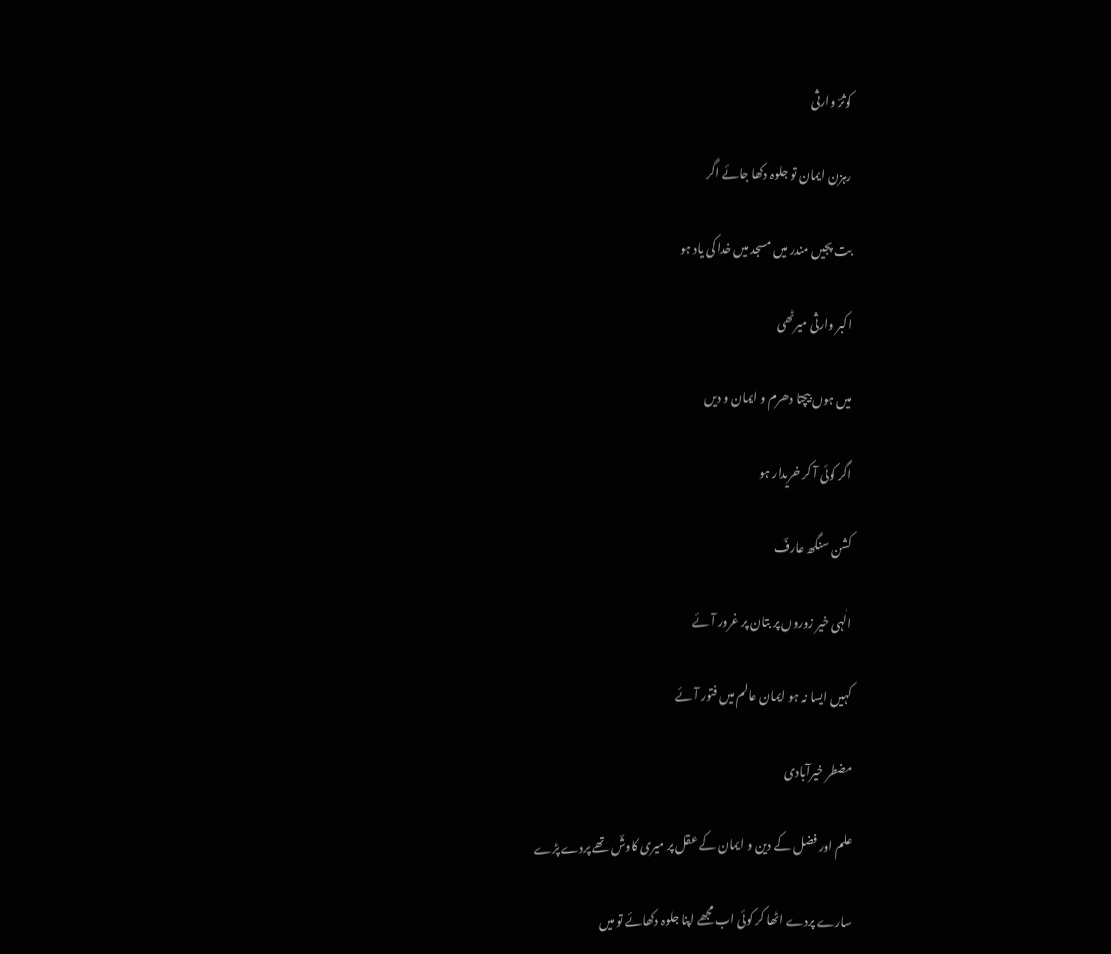کوثرؔ وارثی

رہزن ایمان تو جلوہ دکھا جائے اگر

بت پجیں مندر میں مسجد میں خدا کی یاد ہو

اکبر وارثی میرٹھی

میں ہوں بیچتا دھرم و ایمان و دیں

اگر کوئی آ کر خریدار ہو

کشن سنگھ عارفؔ

الٰہی خیر زوروں پر بتان پر غرور آئے

کہیں ایسا نہ ہو ایمان عالم میں فتور آئے

مضطر خیرآبادی

علم اور فضل کے دین و ایمان کے عقل پر میری کاوشؔ تھے پردے پڑے

سارے پردے اٹھا کر کوئی اب مجھے اپنا جلوہ دکھائے تو میں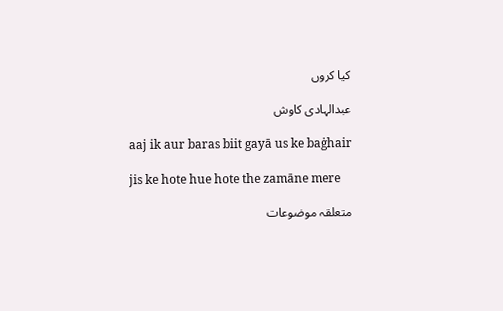کیا کروں

عبدالہادی کاوش

aaj ik aur baras biit gayā us ke baġhair

jis ke hote hue hote the zamāne mere

متعلقہ موضوعات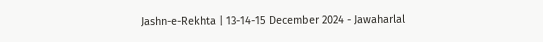Jashn-e-Rekhta | 13-14-15 December 2024 - Jawaharlal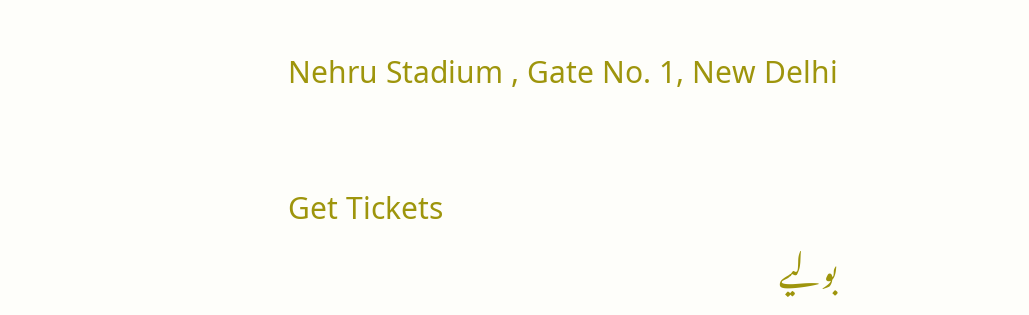Nehru Stadium , Gate No. 1, New Delhi

Get Tickets
بولیے